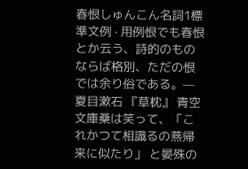春恨しゅんこん名詞1標準文例 · 用例恨でも春恨とか云う、詩的のものならば格別、ただの恨では余り俗である。— 夏目漱石 『草枕』 青空文庫桑は笑って、「これかつて相識るの燕帰来に似たり」 と晏殊の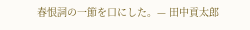春恨詞の一節を口にした。— 田中貢太郎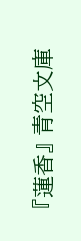『蓮香』 青空文庫